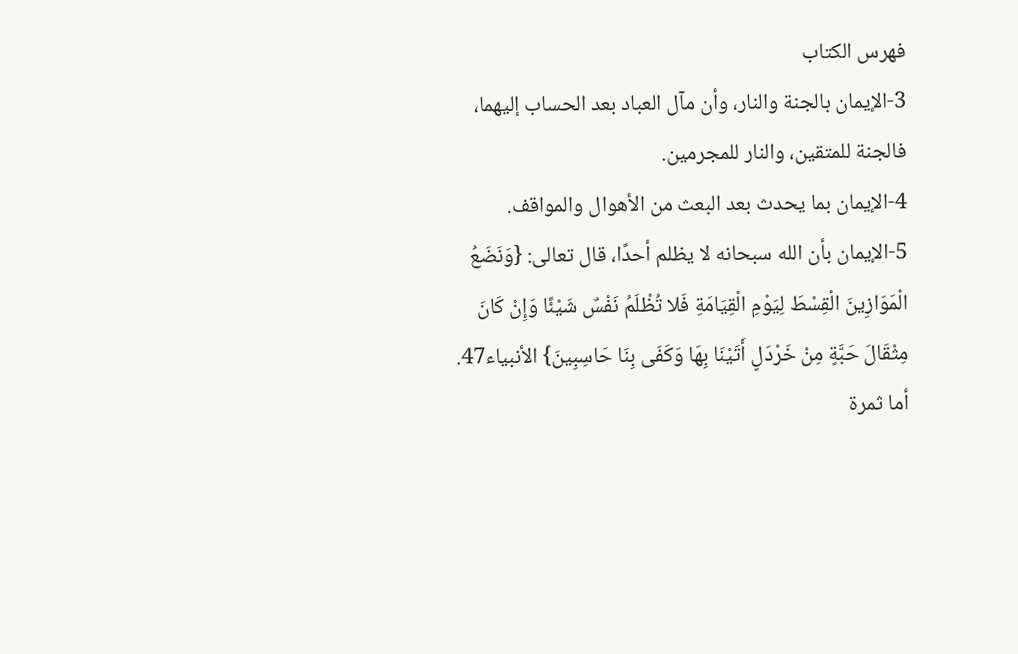فهرس الكتاب
3-الإيمان بالجنة والنار، وأن مآل العباد بعد الحساب إليهما، فالجنة للمتقين، والنار للمجرمين.
4-الإيمان بما يحدث بعد البعث من الأهوال والمواقف.
5-الإيمان بأن الله سبحانه لا يظلم أحدًا، قال تعالى: {وَنَضَعُ الْمَوَازِينَ الْقِسْطَ لِيَوْمِ الْقِيَامَةِ فَلا تُظْلَمُ نَفْسٌ شَيْئًا وَإِنْ كَانَ مِثْقَالَ حَبَّةٍ مِنْ خَرْدَلٍ أَتَيْنَا بِهَا وَكَفَى بِنَا حَاسِبِينَ} الأنبياء47.
أما ثمرة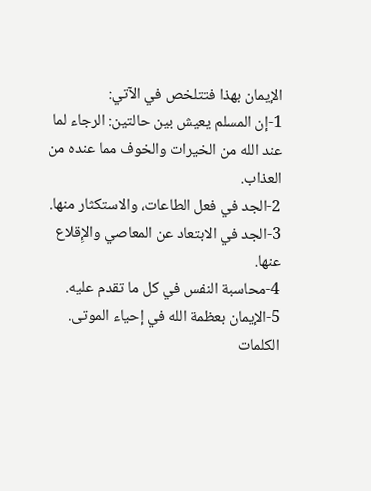الإيمان بهذا فتتلخص في الآتي:
1-إن المسلم يعيش بين حالتين: الرجاء لما عند الله من الخيرات والخوف مما عنده من العذاب.
2-الجد في فعل الطاعات، والاستكثار منها.
3-الجد في الابتعاد عن المعاصي والإِقلاع عنها.
4-محاسبة النفس في كل ما تقدم عليه.
5-الإيمان بعظمة الله في إحياء الموتى.
الكلمات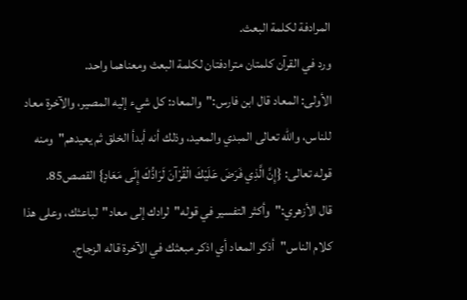المرادفة لكلمة البعث.
ورد في القرآن كلمتان مترادفتان لكلمة البعث ومعناهما واحد.
الأولى: المعاد قال ابن فارس:"والمعاد: كل شيء إليه المصير، والآخرة معاد للناس، والله تعالى المبدي والمعيد، وذلك أنه أبدأ الخلق ثم يعيدهم"ومنه قوله تعالى: {إِنَّ الَّذِي فَرَضَ عَلَيْكَ الْقُرْآنَ لَرَادُّكَ إِلَى مَعَادٍ} القصص85.
قال الأزهري:"وأكثر التفسير في قوله"لرادك إلى معاد"لباعثك، وعلى هذا كلام الناس"أذكر المعاد أي اذكر مبعثك في الآخرة قاله الزجاج.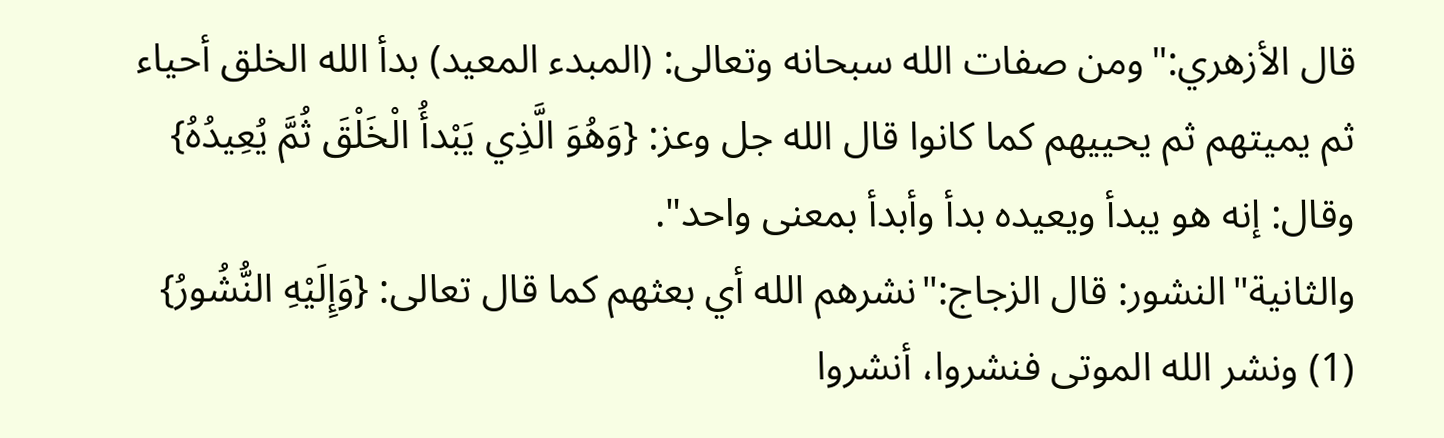قال الأزهري:"ومن صفات الله سبحانه وتعالى: (المبدء المعيد) بدأ الله الخلق أحياء ثم يميتهم ثم يحييهم كما كانوا قال الله جل وعز: {وَهُوَ الَّذِي يَبْدأُ الْخَلْقَ ثُمَّ يُعِيدُهُ} وقال: إنه هو يبدأ ويعيده بدأ وأبدأ بمعنى واحد".
والثانية"النشور: قال الزجاج:"نشرهم الله أي بعثهم كما قال تعالى: {وَإِلَيْهِ النُّشُورُ} (1) ونشر الله الموتى فنشروا، أنشروا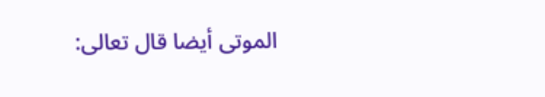الموتى أيضا قال تعالى: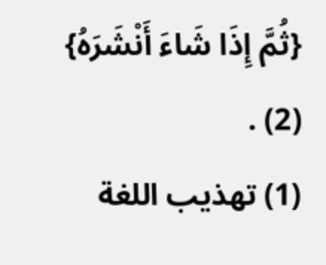{ثُمَّ إِذَا شَاءَ أَنْشَرَهُ} (2) .
(1) تهذيب اللغة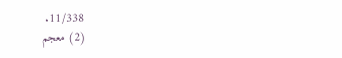11/338.
(2) معجم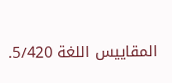المقاييس اللغة 5/420.